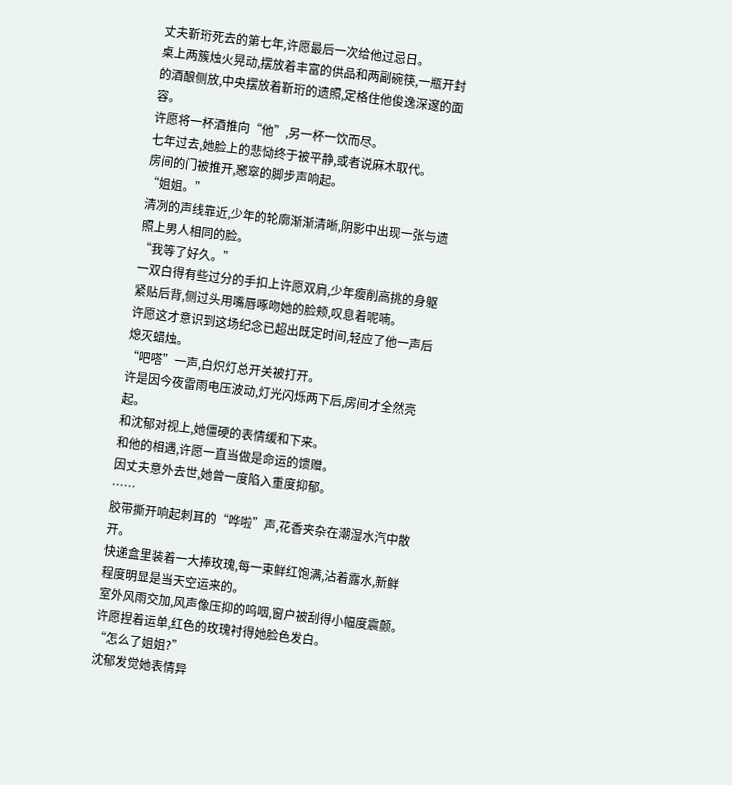丈夫靳珩死去的第七年,许愿最后一次给他过忌日。
桌上两簇烛火晃动,摆放着丰富的供品和两副碗筷,一瓶开封的酒酿侧放,中央摆放着靳珩的遗照,定格住他俊逸深邃的面容。
许愿将一杯酒推向“他”,另一杯一饮而尽。
七年过去,她脸上的悲恸终于被平静,或者说麻木取代。
房间的门被推开,窸窣的脚步声响起。
“姐姐。”
清冽的声线靠近,少年的轮廓渐渐清晰,阴影中出现一张与遗照上男人相同的脸。
“我等了好久。”
一双白得有些过分的手扣上许愿双肩,少年瘦削高挑的身躯紧贴后背,侧过头用嘴唇啄吻她的脸颊,叹息着呢喃。
许愿这才意识到这场纪念已超出既定时间,轻应了他一声后熄灭蜡烛。
“吧嗒”一声,白炽灯总开关被打开。
许是因今夜雷雨电压波动,灯光闪烁两下后,房间才全然亮起。
和沈郁对视上,她僵硬的表情缓和下来。
和他的相遇,许愿一直当做是命运的馈赠。
因丈夫意外去世,她曾一度陷入重度抑郁。
……
胶带撕开响起刺耳的“哗啦”声,花香夹杂在潮湿水汽中散开。
快递盒里装着一大捧玫瑰,每一束鲜红饱满,沾着露水,新鲜程度明显是当天空运来的。
室外风雨交加,风声像压抑的呜咽,窗户被刮得小幅度震颤。
许愿捏着运单,红色的玫瑰衬得她脸色发白。
“怎么了姐姐?”
沈郁发觉她表情异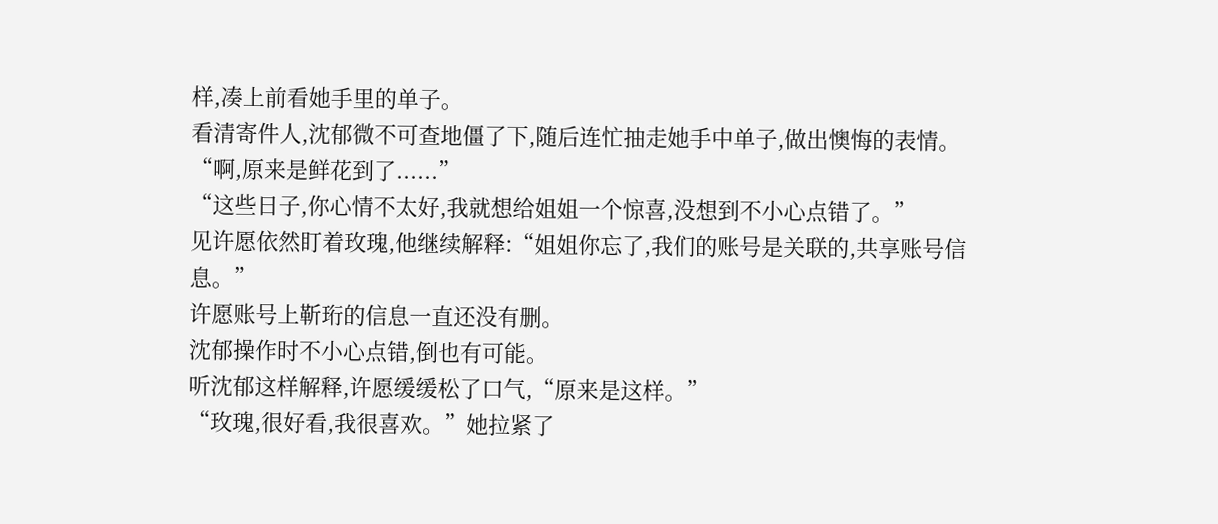样,凑上前看她手里的单子。
看清寄件人,沈郁微不可查地僵了下,随后连忙抽走她手中单子,做出懊悔的表情。
“啊,原来是鲜花到了......”
“这些日子,你心情不太好,我就想给姐姐一个惊喜,没想到不小心点错了。”
见许愿依然盯着玫瑰,他继续解释:“姐姐你忘了,我们的账号是关联的,共享账号信息。”
许愿账号上靳珩的信息一直还没有删。
沈郁操作时不小心点错,倒也有可能。
听沈郁这样解释,许愿缓缓松了口气,“原来是这样。”
“玫瑰,很好看,我很喜欢。”她拉紧了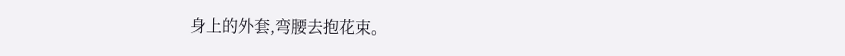身上的外套,弯腰去抱花束。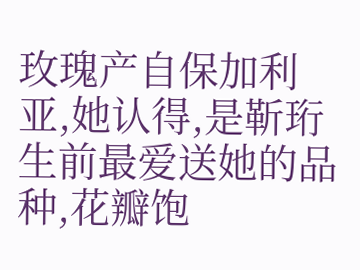玫瑰产自保加利亚,她认得,是靳珩生前最爱送她的品种,花瓣饱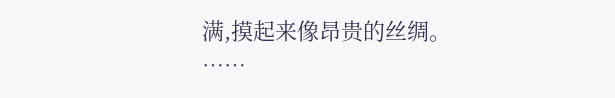满,摸起来像昂贵的丝绸。
……